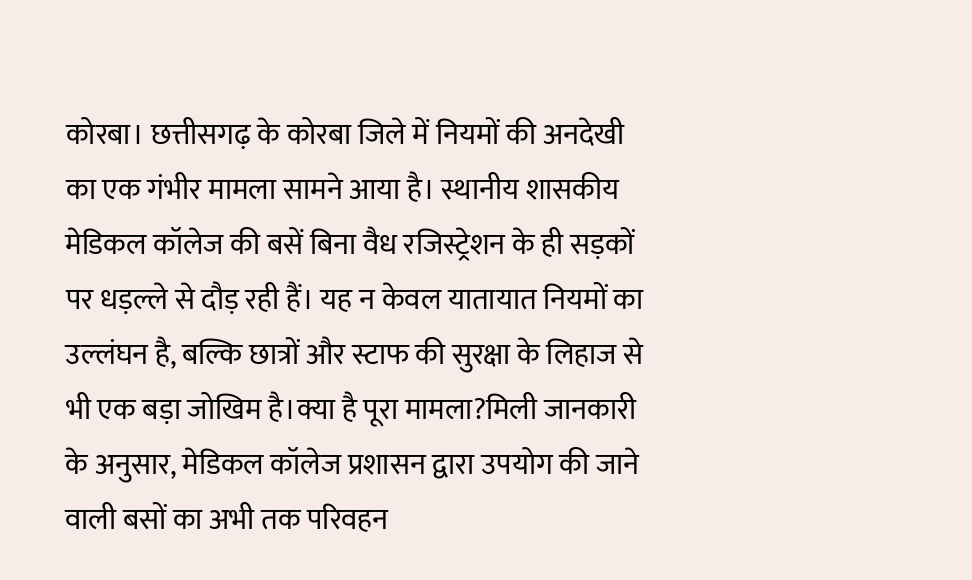कोरबा। छत्तीसगढ़ के कोरबा जिले में नियमों की अनदेखी का एक गंभीर मामला सामने आया है। स्थानीय शासकीय मेडिकल कॉलेज की बसें बिना वैध रजिस्ट्रेशन के ही सड़कों पर धड़ल्ले से दौड़ रही हैं। यह न केवल यातायात नियमों का उल्लंघन है, बल्कि छात्रों और स्टाफ की सुरक्षा के लिहाज से भी एक बड़ा जोखिम है।क्या है पूरा मामला?मिली जानकारी के अनुसार, मेडिकल कॉलेज प्रशासन द्वारा उपयोग की जाने वाली बसों का अभी तक परिवहन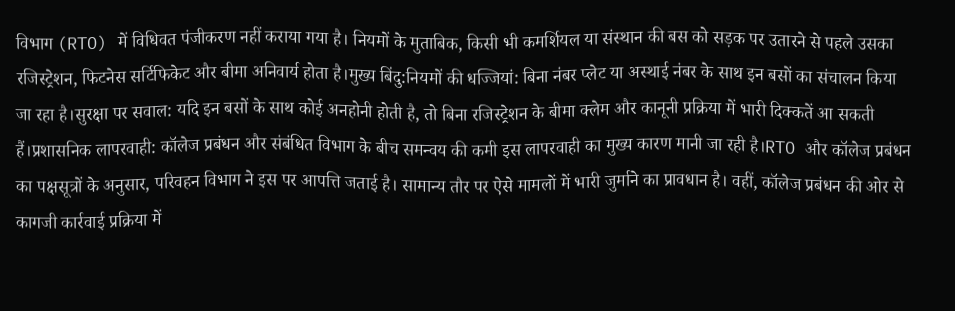विभाग (RTO) में विधिवत पंजीकरण नहीं कराया गया है। नियमों के मुताबिक, किसी भी कमर्शियल या संस्थान की बस को सड़क पर उतारने से पहले उसका रजिस्ट्रेशन, फिटनेस सर्टिफिकेट और बीमा अनिवार्य होता है।मुख्य बिंदु:नियमों की धज्जियां: बिना नंबर प्लेट या अस्थाई नंबर के साथ इन बसों का संचालन किया जा रहा है।सुरक्षा पर सवाल: यदि इन बसों के साथ कोई अनहोनी होती है, तो बिना रजिस्ट्रेशन के बीमा क्लेम और कानूनी प्रक्रिया में भारी दिक्कतें आ सकती हैं।प्रशासनिक लापरवाही: कॉलेज प्रबंधन और संबंधित विभाग के बीच समन्वय की कमी इस लापरवाही का मुख्य कारण मानी जा रही है।RTO और कॉलेज प्रबंधन का पक्षसूत्रों के अनुसार, परिवहन विभाग ने इस पर आपत्ति जताई है। सामान्य तौर पर ऐसे मामलों में भारी जुर्माने का प्रावधान है। वहीं, कॉलेज प्रबंधन की ओर से कागजी कार्रवाई प्रक्रिया में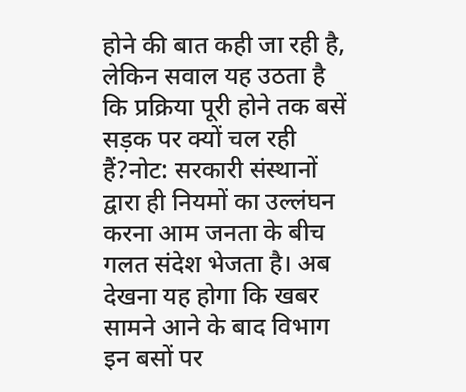होने की बात कही जा रही है, लेकिन सवाल यह उठता है कि प्रक्रिया पूरी होने तक बसें सड़क पर क्यों चल रही हैं?नोट: सरकारी संस्थानों द्वारा ही नियमों का उल्लंघन करना आम जनता के बीच गलत संदेश भेजता है। अब देखना यह होगा कि खबर सामने आने के बाद विभाग इन बसों पर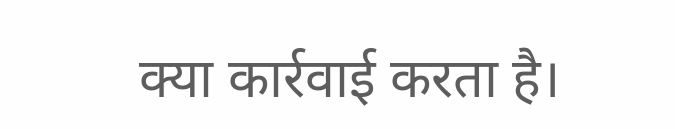क्या कार्रवाई करता है।